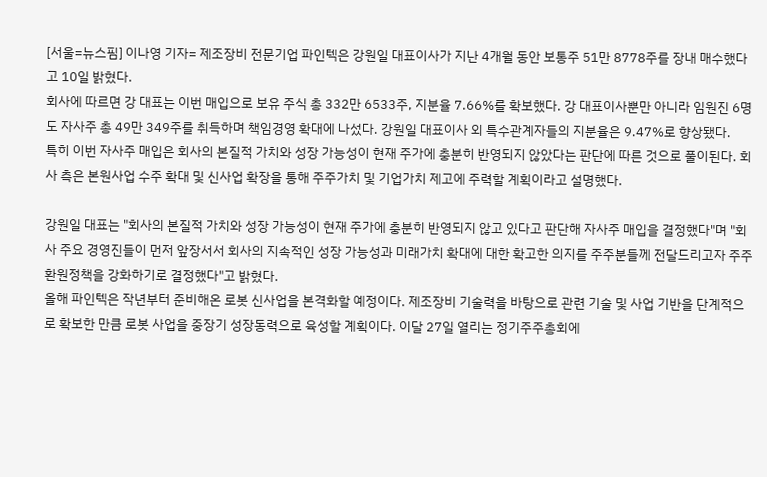[서울=뉴스핌] 이나영 기자= 제조장비 전문기업 파인텍은 강원일 대표이사가 지난 4개월 동안 보통주 51만 8778주를 장내 매수했다고 10일 밝혔다.
회사에 따르면 강 대표는 이번 매입으로 보유 주식 총 332만 6533주, 지분율 7.66%를 확보했다. 강 대표이사뿐만 아니라 임원진 6명도 자사주 총 49만 349주를 취득하며 책임경영 확대에 나섰다. 강원일 대표이사 외 특수관계자들의 지분율은 9.47%로 향상됐다.
특히 이번 자사주 매입은 회사의 본질적 가치와 성장 가능성이 현재 주가에 충분히 반영되지 않았다는 판단에 따른 것으로 풀이된다. 회사 측은 본원사업 수주 확대 및 신사업 확장을 통해 주주가치 및 기업가치 제고에 주력할 계획이라고 설명했다.

강원일 대표는 "회사의 본질적 가치와 성장 가능성이 현재 주가에 충분히 반영되지 않고 있다고 판단해 자사주 매입을 결정했다"며 "회사 주요 경영진들이 먼저 앞장서서 회사의 지속적인 성장 가능성과 미래가치 확대에 대한 확고한 의지를 주주분들께 전달드리고자 주주환원정책을 강화하기로 결정했다"고 밝혔다.
올해 파인텍은 작년부터 준비해온 로봇 신사업을 본격화할 예정이다. 제조장비 기술력을 바탕으로 관련 기술 및 사업 기반을 단계적으로 확보한 만큼 로봇 사업을 중장기 성장동력으로 육성할 계획이다. 이달 27일 열리는 정기주주총회에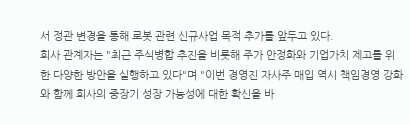서 정관 변경을 통해 로봇 관련 신규사업 목적 추가를 앞두고 있다.
회사 관계자는 "최근 주식병합 추진을 비롯해 주가 안정화와 기업가치 제고를 위한 다양한 방안을 실행하고 있다"며 "이번 경영진 자사주 매입 역시 책임경영 강화와 함께 회사의 중장기 성장 가능성에 대한 확신을 바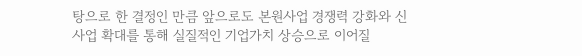탕으로 한 결정인 만큼 앞으로도 본원사업 경쟁력 강화와 신사업 확대를 통해 실질적인 기업가치 상승으로 이어질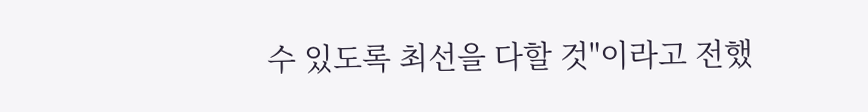수 있도록 최선을 다할 것"이라고 전했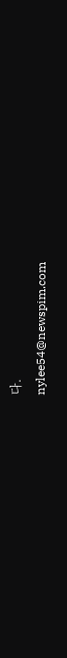다.
nylee54@newspim.com